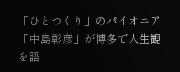「ひとつくり」のパイオニア「中島彰彦」が博多で人生観を語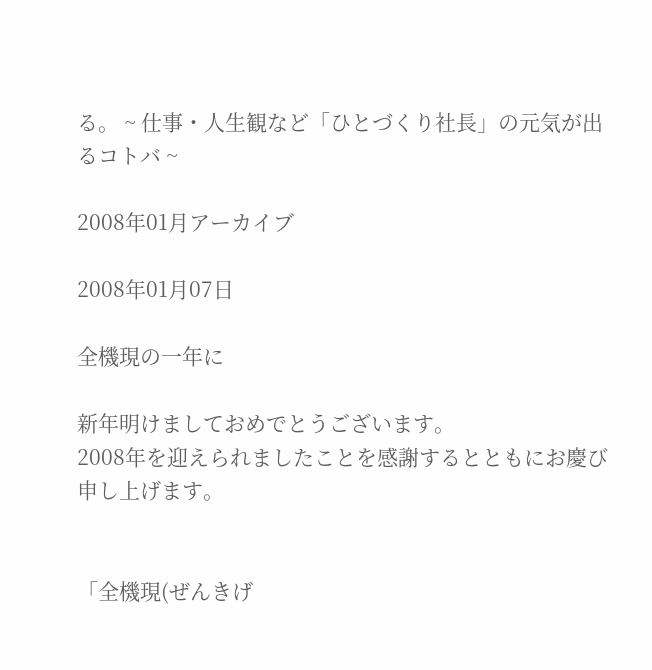る。 ~ 仕事・人生観など「ひとづくり社長」の元気が出るコトバ ~

2008年01月アーカイブ

2008年01月07日

全機現の一年に

新年明けましておめでとうございます。
2008年を迎えられましたことを感謝するとともにお慶び申し上げます。


「全機現(ぜんきげ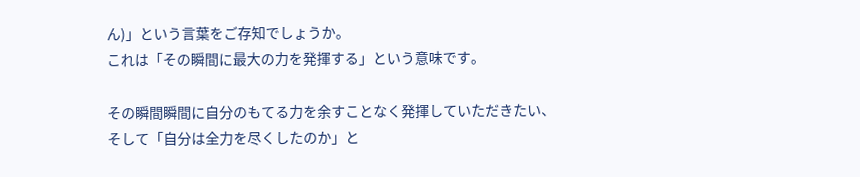ん)」という言葉をご存知でしょうか。
これは「その瞬間に最大の力を発揮する」という意味です。

その瞬間瞬間に自分のもてる力を余すことなく発揮していただきたい、
そして「自分は全力を尽くしたのか」と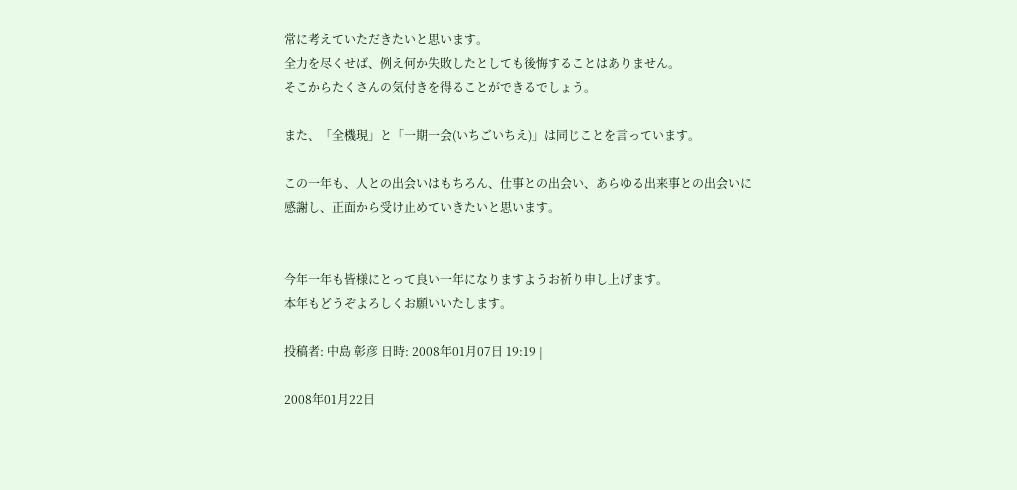常に考えていただきたいと思います。
全力を尽くせば、例え何か失敗したとしても後悔することはありません。
そこからたくさんの気付きを得ることができるでしょう。

また、「全機現」と「一期一会(いちごいちえ)」は同じことを言っています。

この一年も、人との出会いはもちろん、仕事との出会い、あらゆる出来事との出会いに
感謝し、正面から受け止めていきたいと思います。


今年一年も皆様にとって良い一年になりますようお祈り申し上げます。
本年もどうぞよろしくお願いいたします。

投稿者: 中島 彰彦 日時: 2008年01月07日 19:19 |

2008年01月22日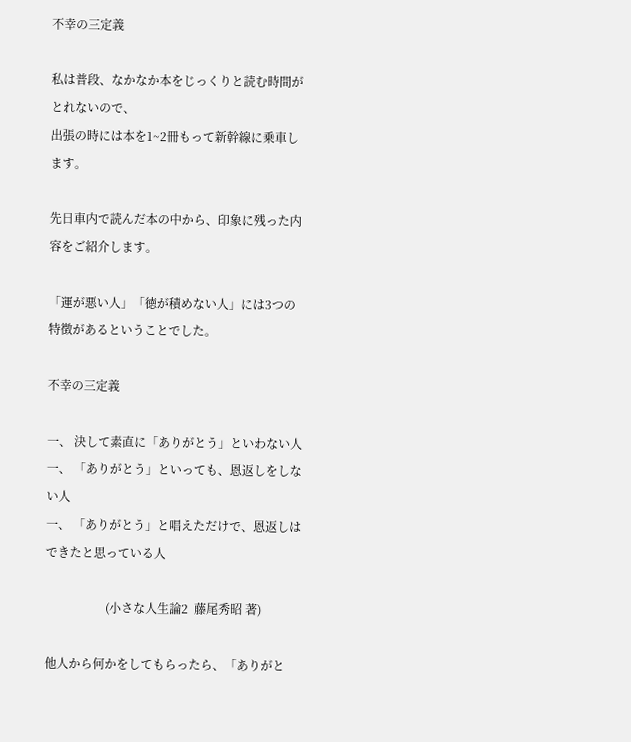不幸の三定義

私は普段、なかなか本をじっくりと読む時間がとれないので、
出張の時には本を1~2冊もって新幹線に乗車します。

先日車内で読んだ本の中から、印象に残った内容をご紹介します。

「運が悪い人」「徳が積めない人」には3つの特徴があるということでした。

不幸の三定義

一、 決して素直に「ありがとう」といわない人
一、 「ありがとう」といっても、恩返しをしない人
一、 「ありがとう」と唱えただけで、恩返しはできたと思っている人

                    (小さな人生論2  藤尾秀昭 著)

他人から何かをしてもらったら、「ありがと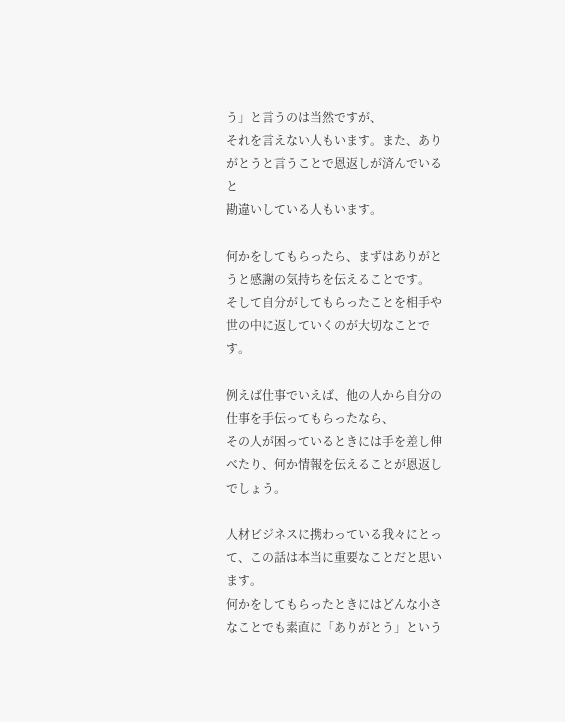う」と言うのは当然ですが、
それを言えない人もいます。また、ありがとうと言うことで恩返しが済んでいると
勘違いしている人もいます。

何かをしてもらったら、まずはありがとうと感謝の気持ちを伝えることです。
そして自分がしてもらったことを相手や世の中に返していくのが大切なことです。

例えば仕事でいえば、他の人から自分の仕事を手伝ってもらったなら、
その人が困っているときには手を差し伸べたり、何か情報を伝えることが恩返しでしょう。

人材ビジネスに携わっている我々にとって、この話は本当に重要なことだと思います。
何かをしてもらったときにはどんな小さなことでも素直に「ありがとう」という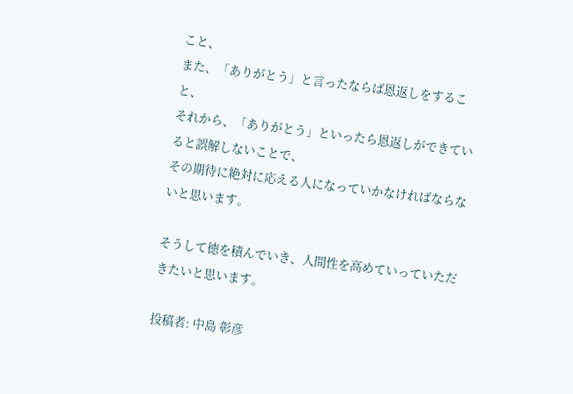こと、
また、「ありがとう」と言ったならば恩返しをすること、
それから、「ありがとう」といったら恩返しができていると誤解しないことで、
その期待に絶対に応える人になっていかなければならないと思います。

そうして徳を積んでいき、人間性を高めていっていただきたいと思います。

投稿者: 中島 彰彦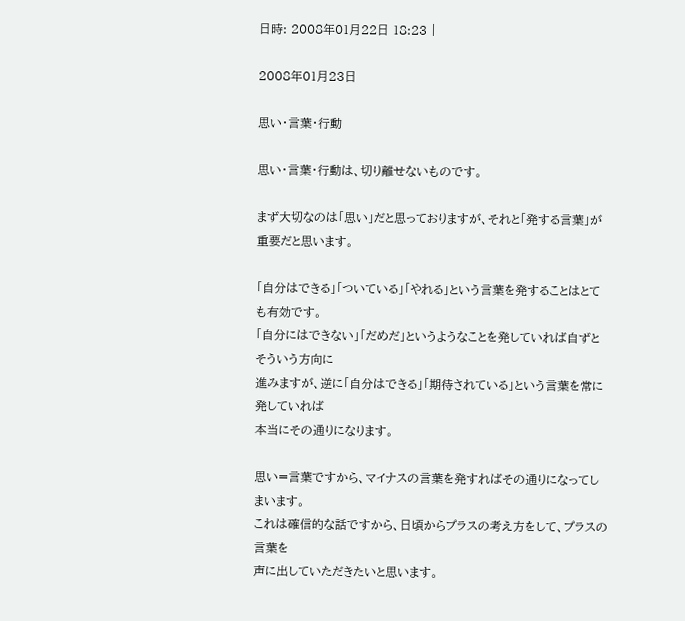日時: 2008年01月22日 18:23 |

2008年01月23日

思い・言葉・行動

思い・言葉・行動は、切り離せないものです。

まず大切なのは「思い」だと思っておりますが、それと「発する言葉」が重要だと思います。

「自分はできる」「ついている」「やれる」という言葉を発することはとても有効です。
「自分にはできない」「だめだ」というようなことを発していれば自ずとそういう方向に
進みますが、逆に「自分はできる」「期待されている」という言葉を常に発していれば
本当にその通りになります。

思い=言葉ですから、マイナスの言葉を発すればその通りになってしまいます。
これは確信的な話ですから、日頃からプラスの考え方をして、プラスの言葉を
声に出していただきたいと思います。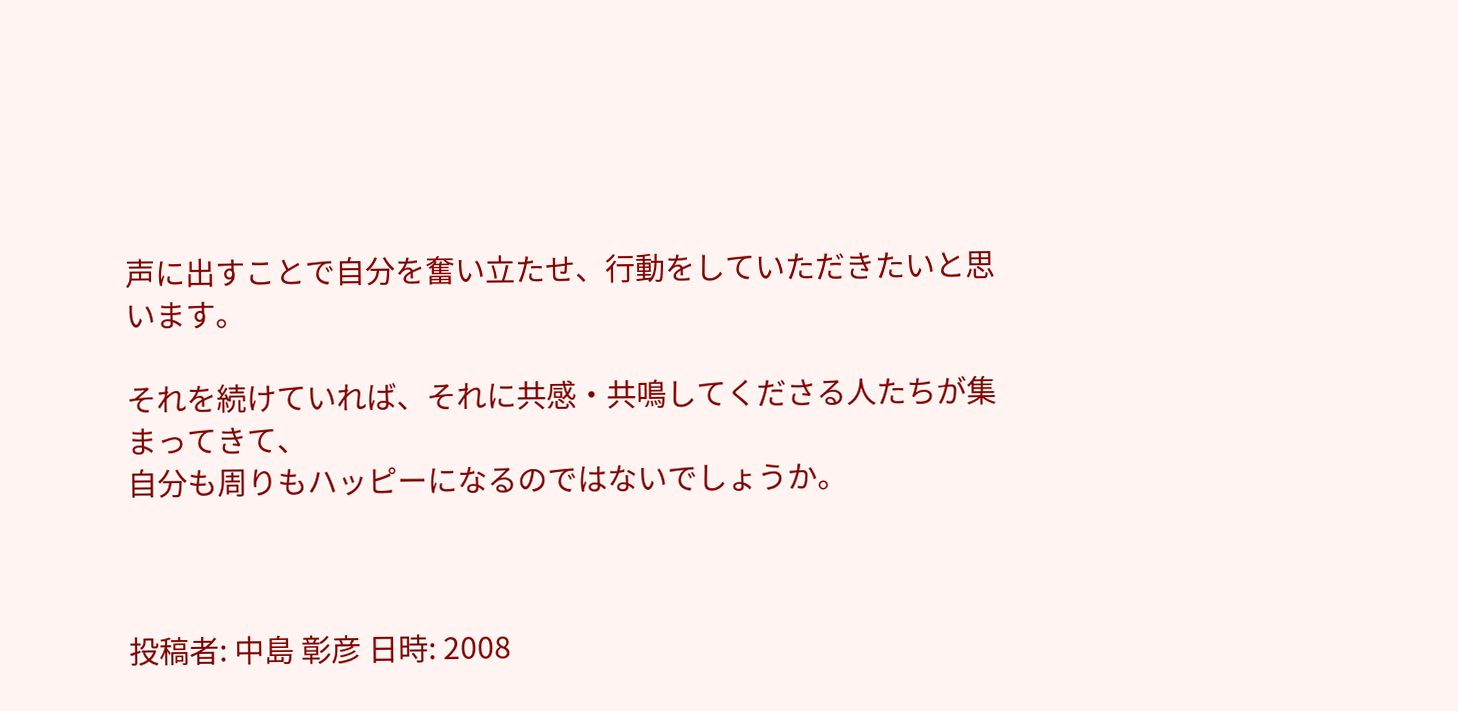声に出すことで自分を奮い立たせ、行動をしていただきたいと思います。

それを続けていれば、それに共感・共鳴してくださる人たちが集まってきて、
自分も周りもハッピーになるのではないでしょうか。



投稿者: 中島 彰彦 日時: 2008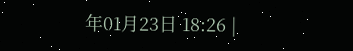年01月23日 18:26 |